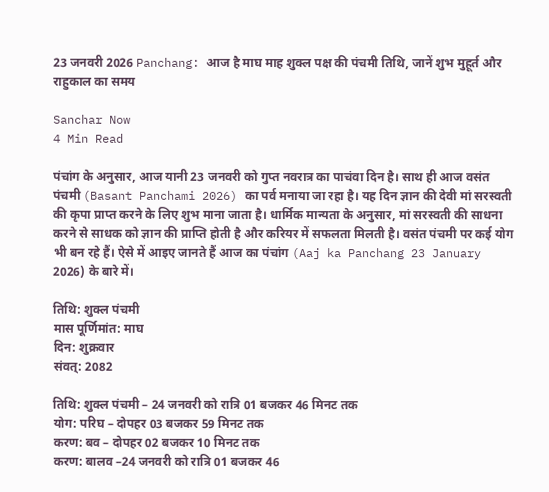23 जनवरी 2026 Panchang: आज है माघ माह शुक्ल पक्ष की पंचमी तिथि, जानें शुभ मुहूर्त और राहुकाल का समय

Sanchar Now
4 Min Read

पंचांग के अनुसार, आज यानी 23 जनवरी को गुप्त नवरात्र का पाचंवा दिन है। साथ ही आज वसंत पंचमी (Basant Panchami 2026) का पर्व मनाया जा रहा है। यह दिन ज्ञान की देवी मां सरस्वती की कृपा प्राप्त करने के लिए शुभ माना जाता है। धार्मिक मान्यता के अनुसार, मां सरस्वती की साधना करने से साधक को ज्ञान की प्राप्ति होती है और करियर में सफलता मिलती है। वसंत पंचमी पर कई योग भी बन रहे हैं। ऐसे में आइए जानते हैं आज का पंचांग (Aaj ka Panchang 23 January 2026) के बारे में।

तिथि: शुक्ल पंचमी
मास पूर्णिमांत: माघ
दिन: शुक्रवार
संवत्: 2082

तिथि: शुक्ल पंचमी – 24 जनवरी को रात्रि 01 बजकर 46 मिनट तक
योग: परिघ – दोपहर 03 बजकर 59 मिनट तक
करण: बव – दोपहर 02 बजकर 10 मिनट तक
करण: बालव –24 जनवरी को रात्रि 01 बजकर 46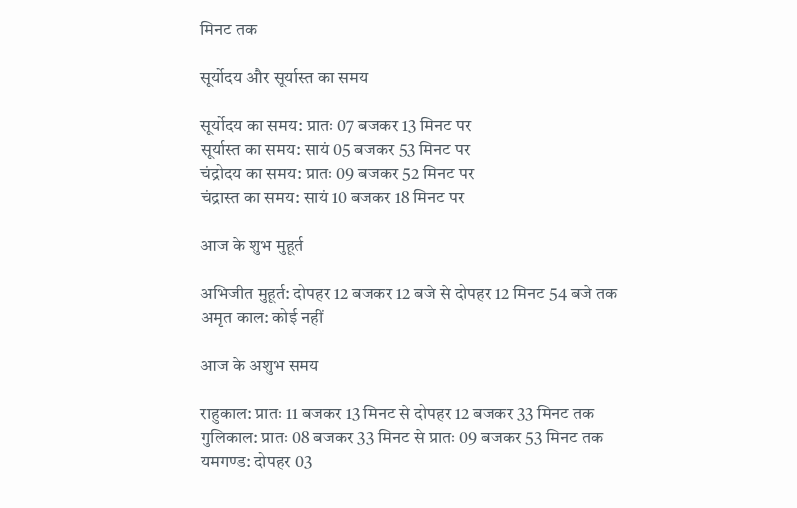मिनट तक

सूर्योदय और सूर्यास्त का समय

सूर्योदय का समय: प्रातः 07 बजकर 13 मिनट पर
सूर्यास्त का समय: सायं 05 बजकर 53 मिनट पर
चंद्रोदय का समय: प्रातः 09 बजकर 52 मिनट पर
चंद्रास्त का समय: सायं 10 बजकर 18 मिनट पर

आज के शुभ मुहूर्त

अभिजीत मुहूर्त: दोपहर 12 बजकर 12 बजे से दोपहर 12 मिनट 54 बजे तक
अमृत काल: कोई नहीं

आज के अशुभ समय

राहुकाल: प्रातः 11 बजकर 13 मिनट से दोपहर 12 बजकर 33 मिनट तक
गुलिकाल: प्रातः 08 बजकर 33 मिनट से प्रातः 09 बजकर 53 मिनट तक
यमगण्ड: दोपहर 03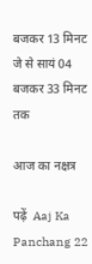बजकर 13 मिनट जे से सायं 04 बजकर 33 मिनट तक

आज का नक्षत्र

पढ़ें  Aaj Ka Panchang 22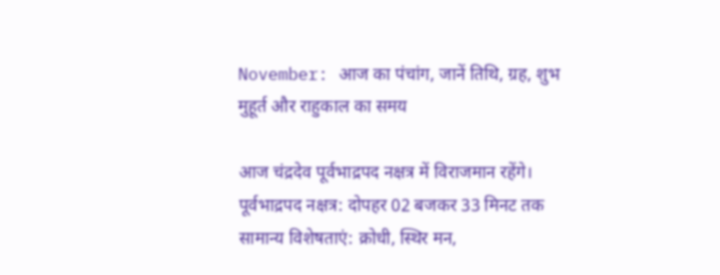November: आज का पंचांग, जानें तिथि, ग्रह, शुभ मुहूर्त और राहुकाल का समय

आज चंद्रदेव पूर्वभाद्रपद नक्षत्र में विराजमान रहेंगे।
पूर्वभाद्रपद नक्षत्र: दोपहर 02 बजकर 33 मिनट तक
सामान्य विशेषताएं: क्रोधी, स्थिर मन,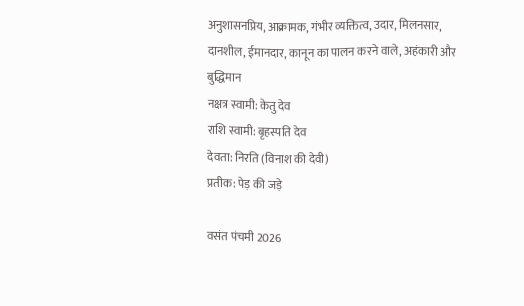अनुशासनप्रिय, आक्रामक, गंभीर व्यक्तित्व, उदार, मिलनसार, दानशील, ईमानदार, कानून का पालन करने वाले, अहंकारी और बुद्धिमान
नक्षत्र स्वामी: केतु देव
राशि स्वामी: बृहस्पति देव
देवता: निरति (विनाश की देवी)
प्रतीक: पेड़ की जड़े

वसंत पंचमी 2026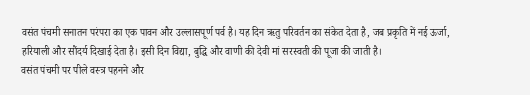वसंत पंचमी सनातन परंपरा का एक पावन और उल्लासपूर्ण पर्व है। यह दिन ऋतु परिवर्तन का संकेत देता है, जब प्रकृति में नई ऊर्जा, हरियाली और सौंदर्य दिखाई देता है। इसी दिन विद्या, बुद्धि और वाणी की देवी मां सरस्वती की पूजा की जाती है।
वसंत पंचमी पर पीले वस्त्र पहनने और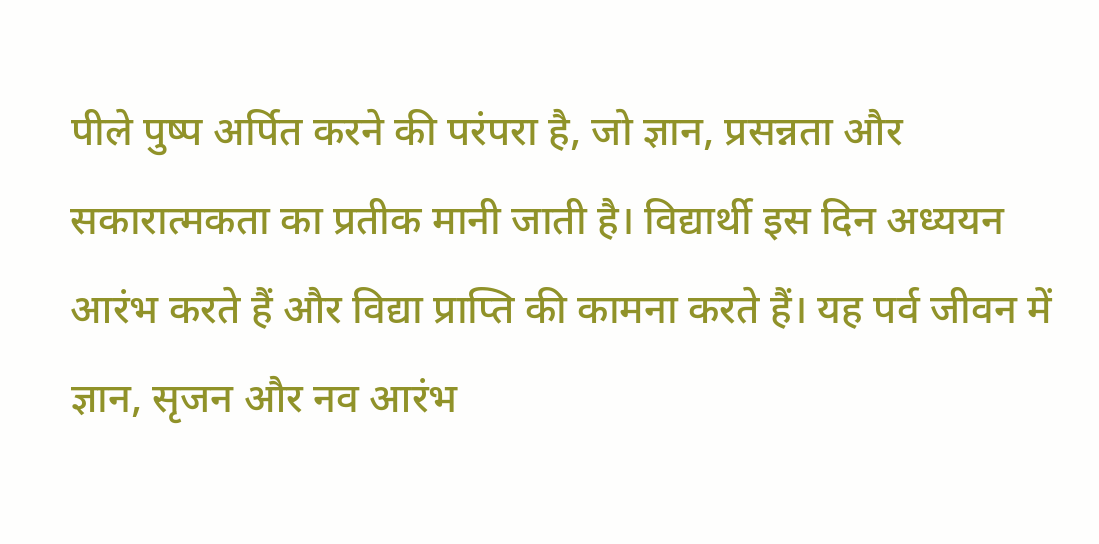पीले पुष्प अर्पित करने की परंपरा है, जो ज्ञान, प्रसन्नता और सकारात्मकता का प्रतीक मानी जाती है। विद्यार्थी इस दिन अध्ययन आरंभ करते हैं और विद्या प्राप्ति की कामना करते हैं। यह पर्व जीवन में ज्ञान, सृजन और नव आरंभ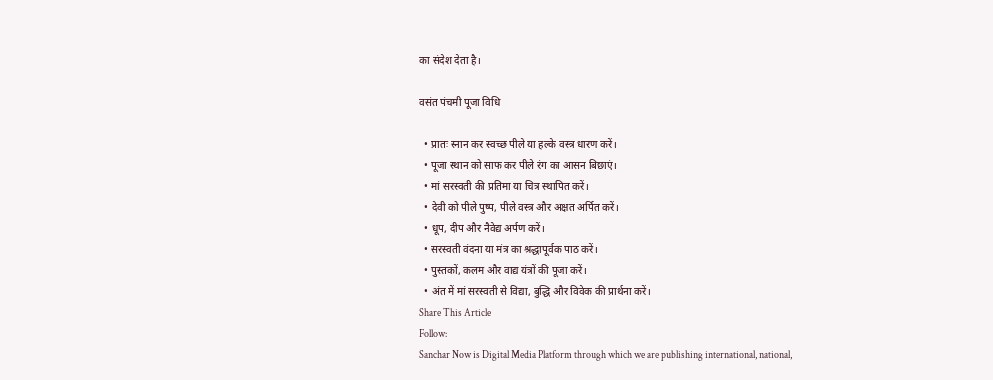का संदेश देता है।

वसंत पंचमी पूजा विधि

  • प्रातः स्नान कर स्वच्छ पीले या हल्के वस्त्र धारण करें।
  • पूजा स्थान को साफ कर पीले रंग का आसन बिछाएं।
  • मां सरस्वती की प्रतिमा या चित्र स्थापित करें।
  • देवी को पीले पुष्प, पीले वस्त्र और अक्षत अर्पित करें।
  • धूप, दीप और नैवेद्य अर्पण करें।
  • सरस्वती वंदना या मंत्र का श्रद्धापूर्वक पाठ करें।
  • पुस्तकों, कलम और वाद्य यंत्रों की पूजा करें।
  • अंत में मां सरस्वती से विद्या, बुद्धि और विवेक की प्रार्थना करें।
Share This Article
Follow:
Sanchar Now is Digital Media Platform through which we are publishing international, national,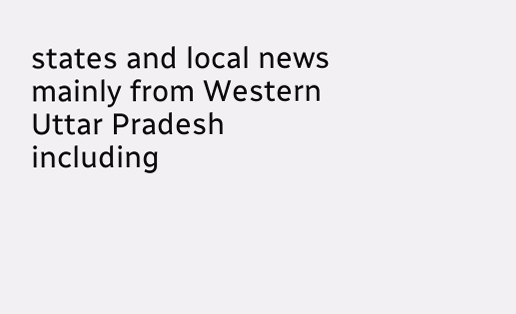states and local news mainly from Western Uttar Pradesh including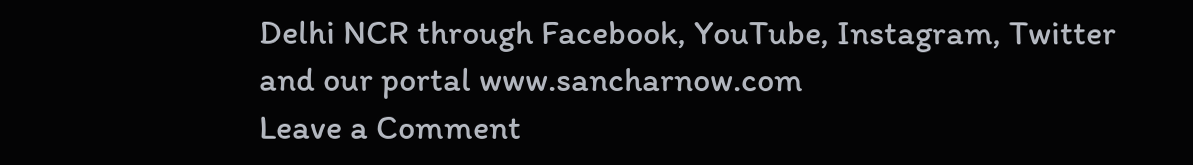Delhi NCR through Facebook, YouTube, Instagram, Twitter and our portal www.sancharnow.com
Leave a Comment